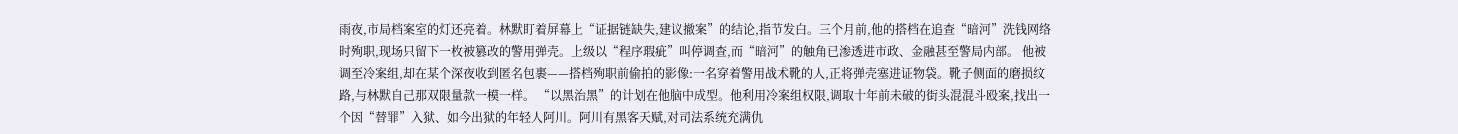雨夜,市局档案室的灯还亮着。林默盯着屏幕上“证据链缺失,建议撤案”的结论,指节发白。三个月前,他的搭档在追查“暗河”洗钱网络时殉职,现场只留下一枚被篡改的警用弹壳。上级以“程序瑕疵”叫停调查,而“暗河”的触角已渗透进市政、金融甚至警局内部。 他被调至冷案组,却在某个深夜收到匿名包裹——搭档殉职前偷拍的影像:一名穿着警用战术靴的人,正将弹壳塞进证物袋。靴子侧面的磨损纹路,与林默自己那双限量款一模一样。 “以黑治黑”的计划在他脑中成型。他利用冷案组权限,调取十年前未破的街头混混斗殴案,找出一个因“替罪”入狱、如今出狱的年轻人阿川。阿川有黑客天赋,对司法系统充满仇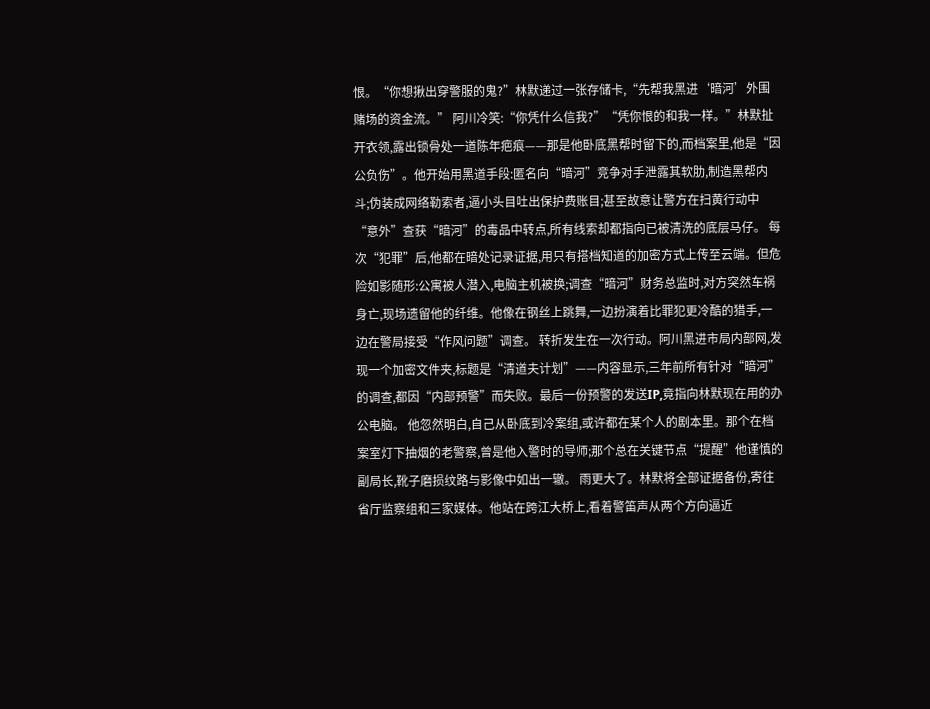恨。“你想揪出穿警服的鬼?”林默递过一张存储卡,“先帮我黑进‘暗河’外围赌场的资金流。” 阿川冷笑:“你凭什么信我?”“凭你恨的和我一样。”林默扯开衣领,露出锁骨处一道陈年疤痕——那是他卧底黑帮时留下的,而档案里,他是“因公负伤”。他开始用黑道手段:匿名向“暗河”竞争对手泄露其软肋,制造黑帮内斗;伪装成网络勒索者,逼小头目吐出保护费账目;甚至故意让警方在扫黄行动中“意外”查获“暗河”的毒品中转点,所有线索却都指向已被清洗的底层马仔。 每次“犯罪”后,他都在暗处记录证据,用只有搭档知道的加密方式上传至云端。但危险如影随形:公寓被人潜入,电脑主机被换;调查“暗河”财务总监时,对方突然车祸身亡,现场遗留他的纤维。他像在钢丝上跳舞,一边扮演着比罪犯更冷酷的猎手,一边在警局接受“作风问题”调查。 转折发生在一次行动。阿川黑进市局内部网,发现一个加密文件夹,标题是“清道夫计划”——内容显示,三年前所有针对“暗河”的调查,都因“内部预警”而失败。最后一份预警的发送IP,竟指向林默现在用的办公电脑。 他忽然明白,自己从卧底到冷案组,或许都在某个人的剧本里。那个在档案室灯下抽烟的老警察,曾是他入警时的导师;那个总在关键节点“提醒”他谨慎的副局长,靴子磨损纹路与影像中如出一辙。 雨更大了。林默将全部证据备份,寄往省厅监察组和三家媒体。他站在跨江大桥上,看着警笛声从两个方向逼近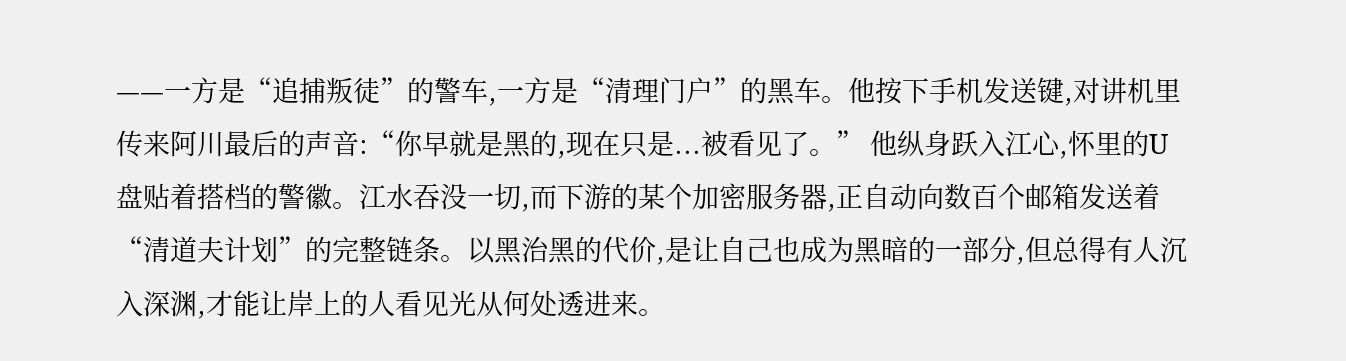——一方是“追捕叛徒”的警车,一方是“清理门户”的黑车。他按下手机发送键,对讲机里传来阿川最后的声音:“你早就是黑的,现在只是...被看见了。” 他纵身跃入江心,怀里的U盘贴着搭档的警徽。江水吞没一切,而下游的某个加密服务器,正自动向数百个邮箱发送着“清道夫计划”的完整链条。以黑治黑的代价,是让自己也成为黑暗的一部分,但总得有人沉入深渊,才能让岸上的人看见光从何处透进来。